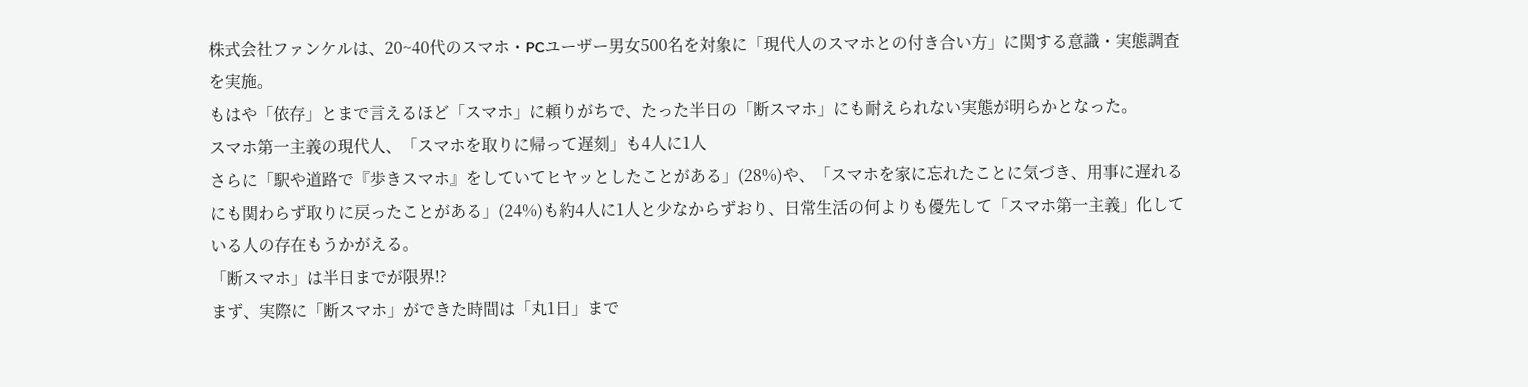株式会社ファンケルは、20~40代のスマホ・PCユーザー男女500名を対象に「現代人のスマホとの付き合い方」に関する意識・実態調査を実施。
もはや「依存」とまで言えるほど「スマホ」に頼りがちで、たった半日の「断スマホ」にも耐えられない実態が明らかとなった。
スマホ第一主義の現代人、「スマホを取りに帰って遅刻」も4人に1人
さらに「駅や道路で『歩きスマホ』をしていてヒヤッとしたことがある」(28%)や、「スマホを家に忘れたことに気づき、用事に遅れるにも関わらず取りに戻ったことがある」(24%)も約4人に1人と少なからずおり、日常生活の何よりも優先して「スマホ第一主義」化している人の存在もうかがえる。
「断スマホ」は半日までが限界!?
まず、実際に「断スマホ」ができた時間は「丸1日」まで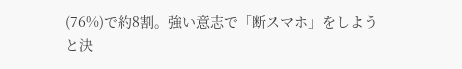(76%)で約8割。強い意志で「断スマホ」をしようと決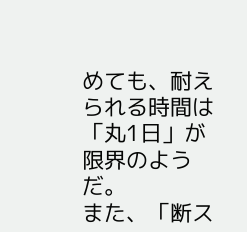めても、耐えられる時間は「丸1日」が限界のようだ。
また、「断ス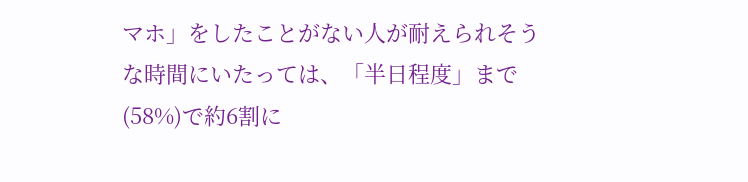マホ」をしたことがない人が耐えられそうな時間にいたっては、「半日程度」まで(58%)で約6割に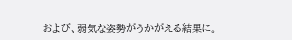および、弱気な姿勢がうかがえる結果に。